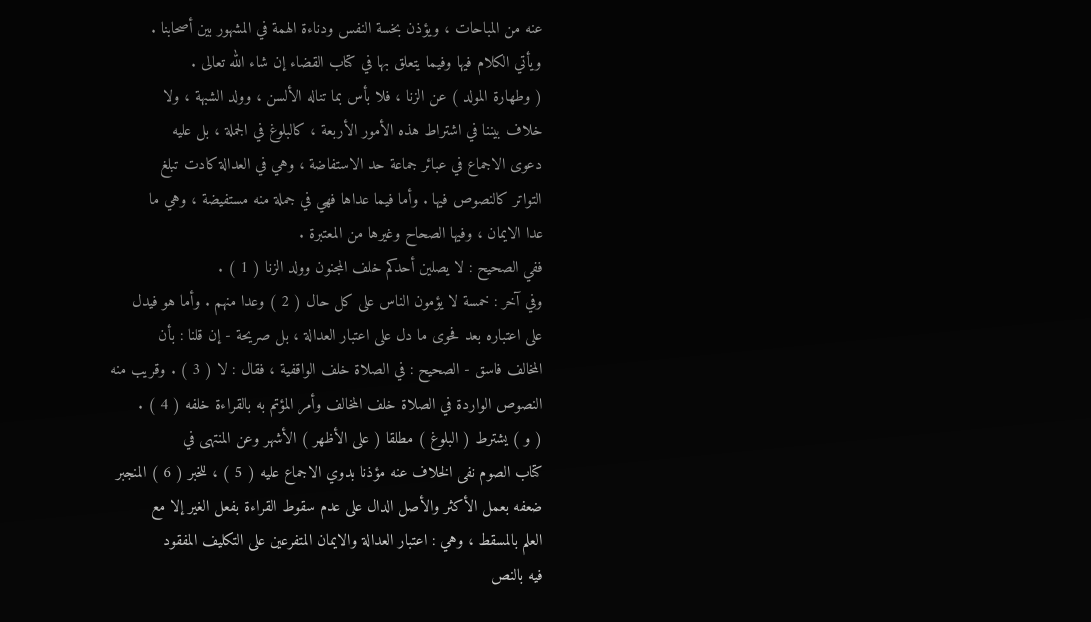عنه من المباحات ، ويؤذن بخسة النفس ودناءة الهمة في المشهور بين أصحابنا .
ويأتي الكلام فيها وفيما يتعلق بها في كتاب القضاء إن شاء الله تعالى .
( وطهارة المولد ) عن الزنا ، فلا بأس بما تناله الألسن ، وولد الشبهة ، ولا
خلاف بيننا في اشتراط هذه الأمور الأربعة ، كالبلوغ في الجملة ، بل عليه
دعوى الاجماع في عبائر جماعة حد الاستفاضة ، وهي في العدالة كادت تبلغ
التواتر كالنصوص فيها . وأما فيما عداها فهي في جملة منه مستفيضة ، وهي ما
عدا الايمان ، وفيها الصحاح وغيرها من المعتبرة .
ففي الصحيح : لا يصلين أحدكم خلف المجنون وولد الزنا ( 1 ) .
وفي آخر : خمسة لا يؤمون الناس على كل حال ( 2 ) وعدا منهم . وأما هو فيدل
على اعتباره بعد فحوى ما دل على اعتبار العدالة ، بل صريحة - إن قلنا : بأن
المخالف فاسق - الصحيح : في الصلاة خلف الواقفية ، فقال : لا ( 3 ) . وقريب منه
النصوص الواردة في الصلاة خلف المخالف وأمر المؤتم به بالقراءة خلفه ( 4 ) .
( و ) يشترط ( البلوغ ) مطلقا ( على الأظهر ) الأشهر وعن المنتهى في
كتاب الصوم نفى الخلاف عنه مؤذنا بدوي الاجماع عليه ( 5 ) ، للخبر ( 6 ) المنجبر
ضعفه بعمل الأكثر والأصل الدال على عدم سقوط القراءة بفعل الغير إلا مع
العلم بالمسقط ، وهي : اعتبار العدالة والايمان المتفرعين على التكليف المفقود
فيه بالنص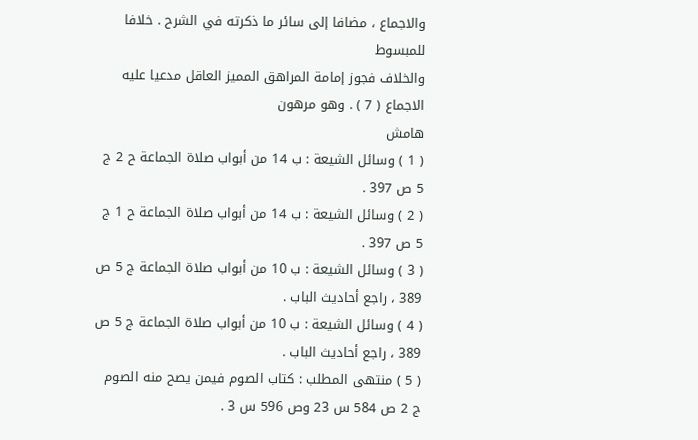والاجماع ، مضافا إلى سائر ما ذكرته في الشرح . خلافا للمبسوط
والخلاف فجوز إمامة المراهق المميز العاقل مدعيا عليه الاجماع ( 7 ) . وهو مرهون
هامش
( 1 ) وسائل الشيعة : ب 14 من أبواب صلاة الجماعة ح 2 ج 5 ص 397 .
( 2 ) وسائل الشيعة : ب 14 من أبواب صلاة الجماعة ح 1 ج 5 ص 397 .
( 3 ) وسائل الشيعة : ب 10 من أبواب صلاة الجماعة ج 5 ص 389 ، راجع أحاديث الباب .
( 4 ) وسائل الشيعة : ب 10 من أبواب صلاة الجماعة ج 5 ص 389 ، راجع أحاديث الباب .
( 5 ) منتهى المطلب : كتاب الصوم فيمن يصح منه الصوم ج 2 ص 584 س 23 وص 596 س 3 .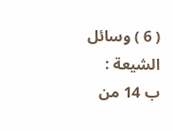( 6 ) وسائل الشيعة : ب 14 من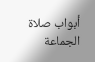أبواب صلاة الجماعة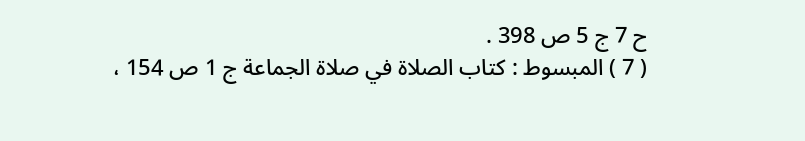ح 7 ج 5 ص 398 .
( 7 ) المبسوط : كتاب الصلاة في صلاة الجماعة ج 1 ص 154 ،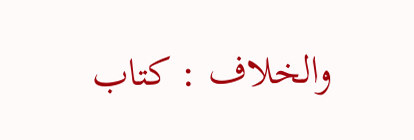والخلاف : كتاب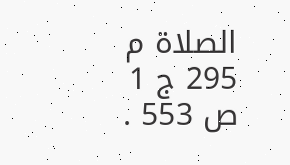الصلاة م 295 ج 1
ص 553 .